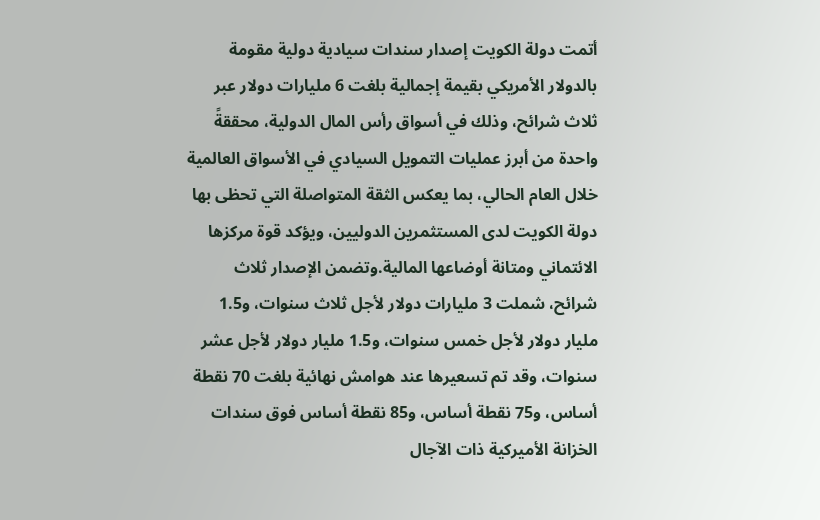أتمت دولة الكويت إصدار سندات سيادية دولية مقومة بالدولار الأمريكي بقيمة إجمالية بلغت 6 مليارات دولار عبر ثلاث شرائح، وذلك في أسواق رأس المال الدولية، محققةً واحدة من أبرز عمليات التمويل السيادي في الأسواق العالمية خلال العام الحالي، بما يعكس الثقة المتواصلة التي تحظى بها دولة الكويت لدى المستثمرين الدوليين، ويؤكد قوة مركزها الائتماني ومتانة أوضاعها المالية.وتضمن الإصدار ثلاث شرائح، شملت 3 مليارات دولار لأجل ثلاث سنوات، و1.5 مليار دولار لأجل خمس سنوات، و1.5 مليار دولار لأجل عشر سنوات، وقد تم تسعيرها عند هوامش نهائية بلغت 70 نقطة أساس، و75 نقطة أساس، و85 نقطة أساس فوق سندات الخزانة الأميركية ذات الآجال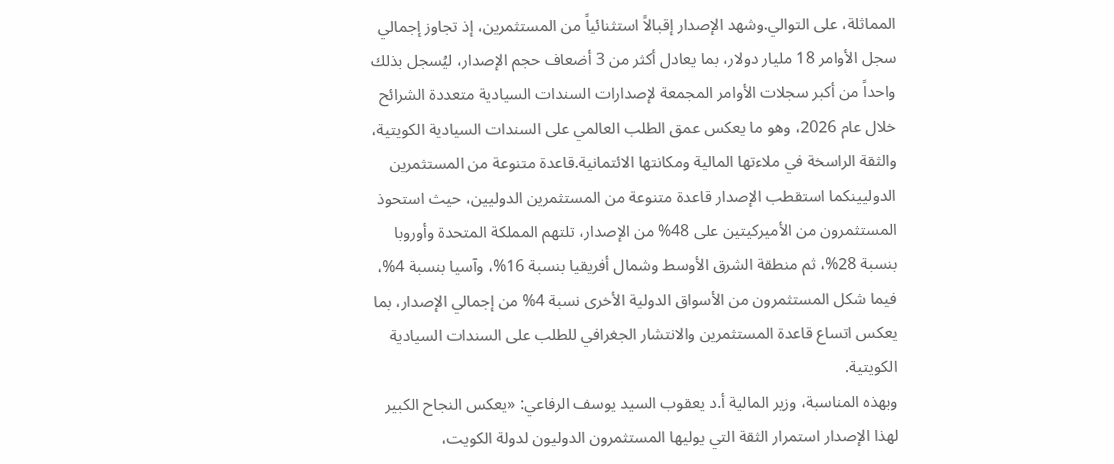المماثلة، على التوالي.وشهد الإصدار إقبالاً استثنائياً من المستثمرين، إذ تجاوز إجمالي سجل الأوامر 18 مليار دولار، بما يعادل أكثر من 3 أضعاف حجم الإصدار، ليُسجل بذلك واحداً من أكبر سجلات الأوامر المجمعة لإصدارات السندات السيادية متعددة الشرائح خلال عام 2026، وهو ما يعكس عمق الطلب العالمي على السندات السيادية الكويتية، والثقة الراسخة في ملاءتها المالية ومكانتها الائتمانية.قاعدة متنوعة من المستثمرين الدوليينكما استقطب الإصدار قاعدة متنوعة من المستثمرين الدوليين، حيث استحوذ المستثمرون من الأميركيتين على 48% من الإصدار، تلتهم المملكة المتحدة وأوروبا بنسبة 28%، ثم منطقة الشرق الأوسط وشمال أفريقيا بنسبة 16%، وآسيا بنسبة 4%، فيما شكل المستثمرون من الأسواق الدولية الأخرى نسبة 4% من إجمالي الإصدار، بما يعكس اتساع قاعدة المستثمرين والانتشار الجغرافي للطلب على السندات السيادية الكويتية.
وبهذه المناسبة، وزير المالية أ.د يعقوب السيد يوسف الرفاعي: «يعكس النجاح الكبير لهذا الإصدار استمرار الثقة التي يوليها المستثمرون الدوليون لدولة الكويت،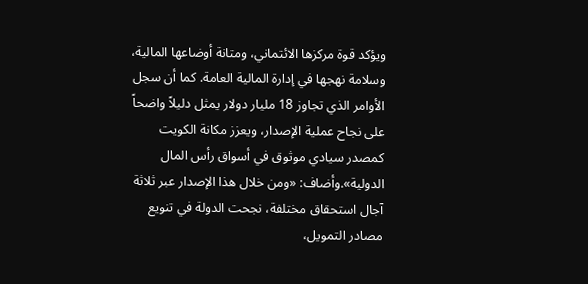ويؤكد قوة مركزها الائتماني، ومتانة أوضاعها المالية، وسلامة نهجها في إدارة المالية العامة. كما أن سجل الأوامر الذي تجاوز 18 مليار دولار يمثل دليلاً واضحاً على نجاح عملية الإصدار، ويعزز مكانة الكويت كمصدر سيادي موثوق في أسواق رأس المال الدولية».وأضاف: «ومن خلال هذا الإصدار عبر ثلاثة آجال استحقاق مختلفة، نجحت الدولة في تنويع مصادر التمويل،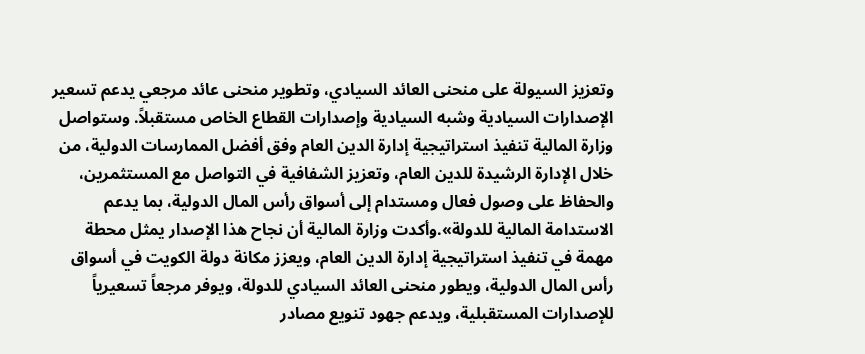وتعزيز السيولة على منحنى العائد السيادي، وتطوير منحنى عائد مرجعي يدعم تسعير الإصدارات السيادية وشبه السيادية وإصدارات القطاع الخاص مستقبلاً. وستواصل وزارة المالية تنفيذ استراتيجية إدارة الدين العام وفق أفضل الممارسات الدولية، من خلال الإدارة الرشيدة للدين العام، وتعزيز الشفافية في التواصل مع المستثمرين، والحفاظ على وصول فعال ومستدام إلى أسواق رأس المال الدولية، بما يدعم الاستدامة المالية للدولة».وأكدت وزارة المالية أن نجاح هذا الإصدار يمثل محطة مهمة في تنفيذ استراتيجية إدارة الدين العام، ويعزز مكانة دولة الكويت في أسواق رأس المال الدولية، ويطور منحنى العائد السيادي للدولة، ويوفر مرجعاً تسعيرياً للإصدارات المستقبلية، ويدعم جهود تنويع مصادر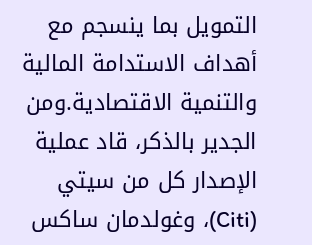التمويل بما ينسجم مع أهداف الاستدامة المالية والتنمية الاقتصادية.ومن الجدير بالذكر، قاد عملية الإصدار كل من سيتي (Citi)، وغولدمان ساكس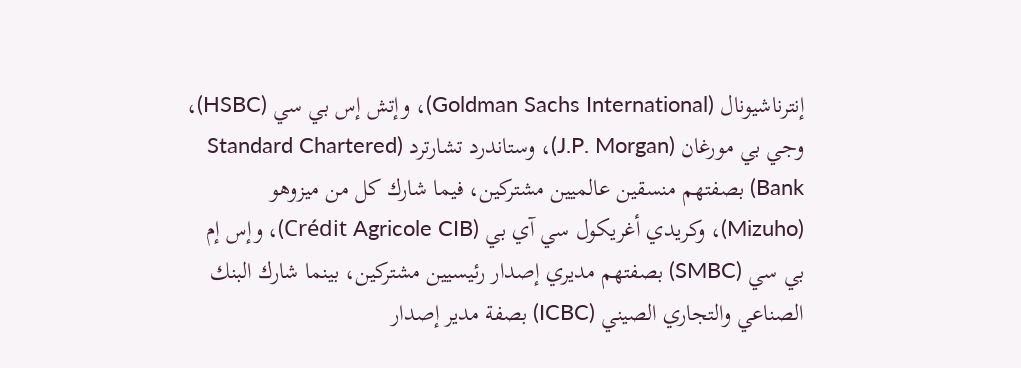إنترناشيونال (Goldman Sachs International)، وإتش إس بي سي (HSBC)، وجي بي مورغان (J.P. Morgan)، وستاندرد تشارترد (Standard Chartered Bank) بصفتهم منسقين عالميين مشتركين، فيما شارك كل من ميزوهو (Mizuho)، وكريدي أغريكول سي آي بي (Crédit Agricole CIB)، وإس إم بي سي (SMBC) بصفتهم مديري إصدار رئيسيين مشتركين، بينما شارك البنك الصناعي والتجاري الصيني (ICBC) بصفة مدير إصدار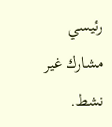رئيسي مشارك غير نشط.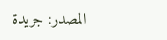المصدر: جريدة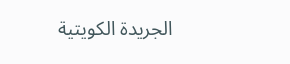الجريدة الكويتية